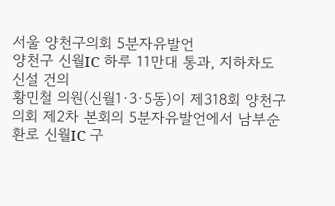서울 양천구의회 5분자유발언
양천구 신월IC 하루 11만대 통과, 지하차도 신설 건의
황민철 의원(신월1·3·5동)이 제318회 양천구의회 제2차 본회의 5분자유발언에서 남부순환로 신월IC 구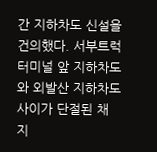간 지하차도 신설을 건의했다. 서부트럭터미널 앞 지하차도와 외발산 지하차도 사이가 단절된 채 지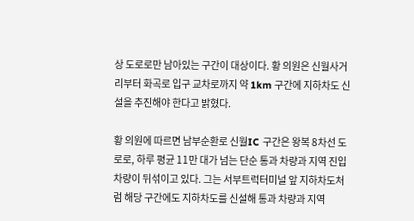상 도로로만 남아있는 구간이 대상이다. 황 의원은 신월사거리부터 화곡로 입구 교차로까지 약 1km 구간에 지하차도 신설을 추진해야 한다고 밝혔다.

황 의원에 따르면 남부순환로 신월IC 구간은 왕복 8차선 도로로, 하루 평균 11만 대가 넘는 단순 통과 차량과 지역 진입 차량이 뒤섞이고 있다. 그는 서부트럭터미널 앞 지하차도처럼 해당 구간에도 지하차도를 신설해 통과 차량과 지역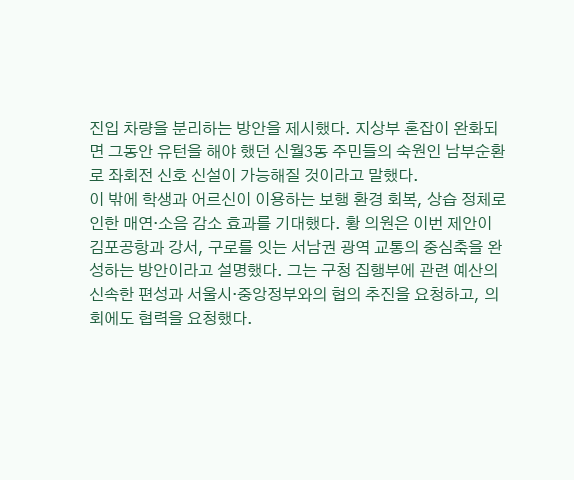진입 차량을 분리하는 방안을 제시했다. 지상부 혼잡이 완화되면 그동안 유턴을 해야 했던 신월3동 주민들의 숙원인 남부순환로 좌회전 신호 신설이 가능해질 것이라고 말했다.
이 밖에 학생과 어르신이 이용하는 보행 환경 회복, 상습 정체로 인한 매연·소음 감소 효과를 기대했다. 황 의원은 이번 제안이 김포공항과 강서, 구로를 잇는 서남권 광역 교통의 중심축을 완성하는 방안이라고 설명했다. 그는 구청 집행부에 관련 예산의 신속한 편성과 서울시·중앙정부와의 협의 추진을 요청하고, 의회에도 협력을 요청했다.